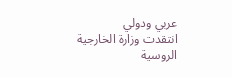عربي ودولي
انتقدت وزارة الخارجية الروسية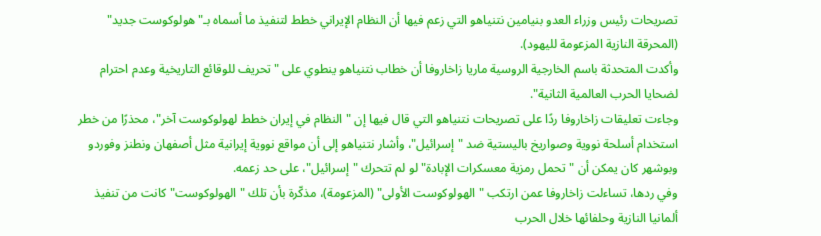تصريحات رئيس وزراء العدو بنيامين نتنياهو التي زعم فيها أن النظام الإيراني خطط لتنفيذ ما أسماه بـ"هولوكوست جديد" (المحرقة النازية المزعومة لليهود).
وأكدت المتحدثة باسم الخارجية الروسية ماريا زاخاروفا أن خطاب نتنياهو ينطوي على "تحريف للوقائع التاريخية وعدم احترام لضحايا الحرب العالمية الثانية".
وجاءت تعليقات زاخاروفا ردًا على تصريحات نتنياهو التي قال فيها إن "النظام في إيران خطط لهولوكوست آخر"، محذرًا من خطر استخدام أسلحة نووية وصواريخ باليستية ضد "إسرائيل"، وأشار نتنياهو إلى أن مواقع نووية إيرانية مثل أصفهان ونطنز وفوردو وبوشهر كان يمكن أن "تحمل رمزية معسكرات الإبادة" لو لم تتحرك "إسرائيل"، على حد زعمه.
وفي ردها، تساءلت زاخاروفا عمن ارتكب "الهولوكوست الأولى" (المزعومة)، مذكّرة بأن تلك "الهولوكوست" كانت من تنفيذ ألمانيا النازية وحلفائها خلال الحرب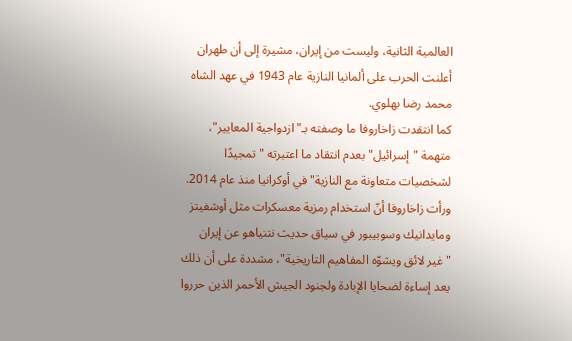العالمية الثانية، وليست من إيران، مشيرة إلى أن طهران أعلنت الحرب على ألمانيا النازية عام 1943 في عهد الشاه محمد رضا بهلوي.
كما انتقدت زاخاروفا ما وصفته بـ"ازدواجية المعايير"، متهمة "إسرائيل" بعدم انتقاد ما اعتبرته "تمجيدًا لشخصيات متعاونة مع النازية" في أوكرانيا منذ عام 2014.
ورأت زاخاروفا أنّ استخدام رمزية معسكرات مثل أوشفيتز ومايدانيك وسوبيبور في سياق حديث نتنياهو عن إيران "غير لائق ويشوّه المفاهيم التاريخية"، مشددة على أن ذلك يعد إساءة لضحايا الإبادة ولجنود الجيش الأحمر الذين حرروا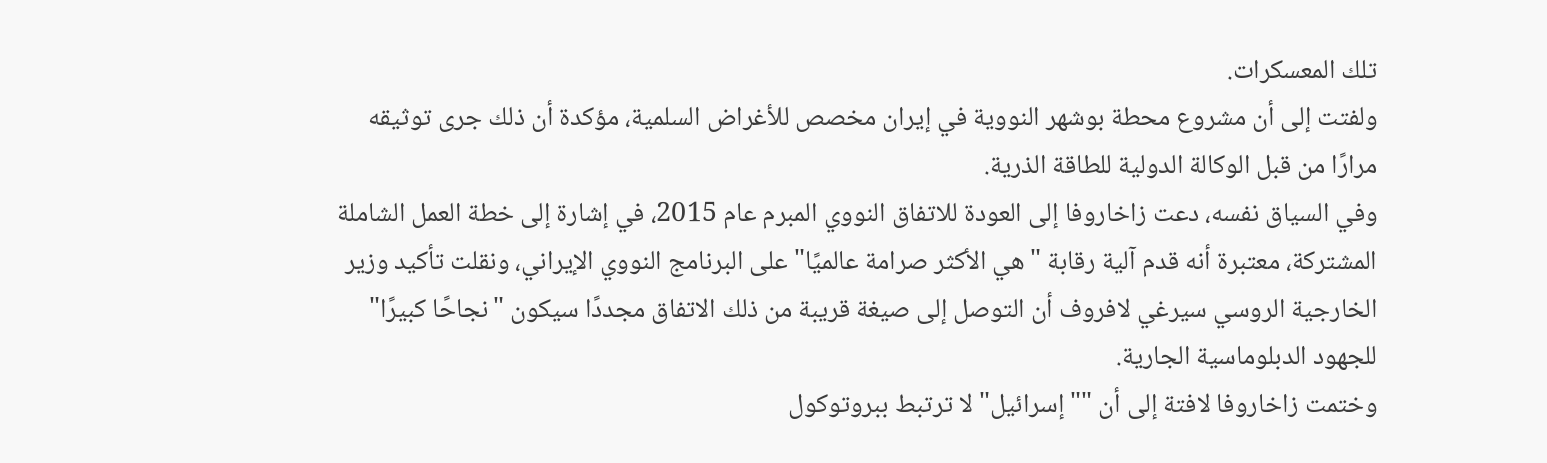تلك المعسكرات.
ولفتت إلى أن مشروع محطة بوشهر النووية في إيران مخصص للأغراض السلمية، مؤكدة أن ذلك جرى توثيقه مرارًا من قبل الوكالة الدولية للطاقة الذرية.
وفي السياق نفسه، دعت زاخاروفا إلى العودة للاتفاق النووي المبرم عام 2015، في إشارة إلى خطة العمل الشاملة المشتركة، معتبرة أنه قدم آلية رقابة "هي الأكثر صرامة عالميًا" على البرنامج النووي الإيراني، ونقلت تأكيد وزير الخارجية الروسي سيرغي لافروف أن التوصل إلى صيغة قريبة من ذلك الاتفاق مجددًا سيكون "نجاحًا كبيرًا" للجهود الدبلوماسية الجارية.
وختمت زاخاروفا لافتة إلى أن ""إسرائيل" لا ترتبط ببروتوكول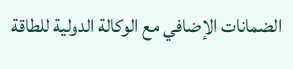الضمانات الإضافي مع الوكالة الدولية للطاقة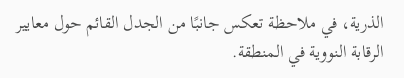الذرية، في ملاحظة تعكس جانبًا من الجدل القائم حول معايير الرقابة النووية في المنطقة.